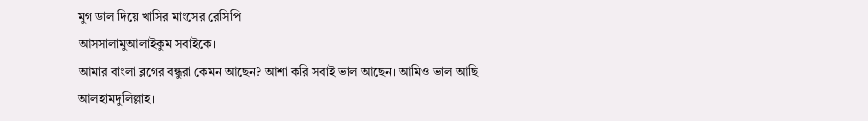মুগ ডাল দিয়ে খাসির মাংসের রেসিপি
আসসালামুআলাইকুম সবাইকে।
আমার বাংলা ব্লগের বন্ধুরা কেমন আছেন? আশা করি সবাই ভাল আছেন। আমিও ভাল আছি আলহামদুলিল্লাহ।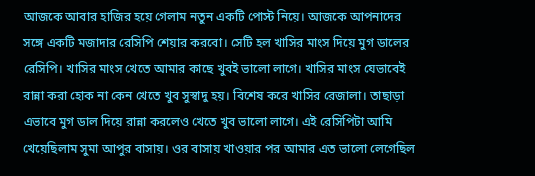আজকে আবার হাজির হয়ে গেলাম নতুন একটি পোস্ট নিয়ে। আজকে আপনাদের সঙ্গে একটি মজাদার রেসিপি শেয়ার করবো। সেটি হল খাসির মাংস দিয়ে মুগ ডালের রেসিপি। খাসির মাংস খেতে আমার কাছে খুবই ভালো লাগে। খাসির মাংস যেভাবেই রান্না করা হোক না কেন খেতে খুব সুস্বাদু হয়। বিশেষ করে খাসির রেজালা। তাছাড়া এভাবে মুগ ডাল দিয়ে রান্না করলেও খেতে খুব ভালো লাগে। এই রেসিপিটা আমি খেয়েছিলাম সুমা আপুর বাসায়। ওর বাসায় খাওয়ার পর আমার এত ভালো লেগেছিল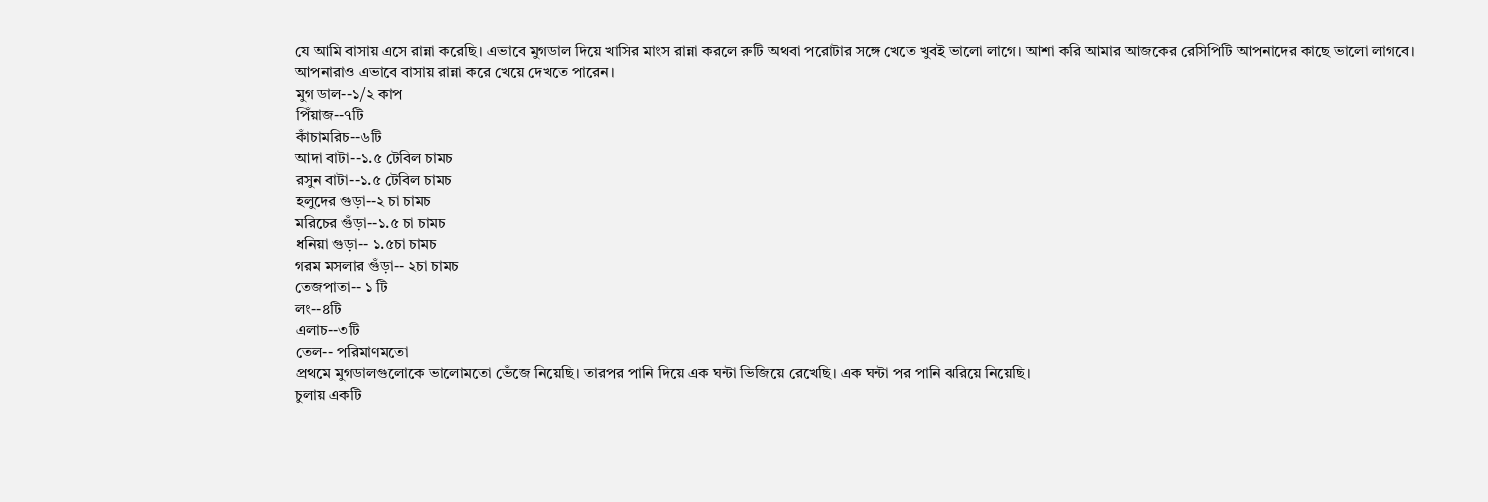যে আমি বাসায় এসে রান্না করেছি। এভাবে মুগডাল দিয়ে খাসির মাংস রান্না করলে রুটি অথবা পরোটার সঙ্গে খেতে খুবই ভালো লাগে। আশা করি আমার আজকের রেসিপিটি আপনাদের কাছে ভালো লাগবে। আপনারাও এভাবে বাসায় রান্না করে খেয়ে দেখতে পারেন।
মুগ ডাল--১/২ কাপ
পিঁয়াজ--৭টি
কাঁচামরিচ--৬টি
আদা বাটা--১.৫ টেবিল চামচ
রসুন বাটা--১.৫ টেবিল চামচ
হলুদের গুড়া--২ চা চামচ
মরিচের গুঁড়া--১.৫ চা চামচ
ধনিয়া গুড়া-- ১.৫চা চামচ
গরম মসলার গুঁড়া-- ২চা চামচ
তেজপাতা-- ১ টি
লং--৪টি
এলাচ--৩টি
তেল-- পরিমাণমতো
প্রথমে মুগডালগুলোকে ভালোমতো ভেঁজে নিয়েছি। তারপর পানি দিয়ে এক ঘন্টা ভিজিয়ে রেখেছি। এক ঘন্টা পর পানি ঝরিয়ে নিয়েছি।
চুলায় একটি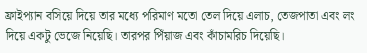ফ্রাইপ্যান বসিয়ে দিয়ে তার মধ্যে পরিমাণ মতো তেল দিয়ে এলাচ, তেজপাতা এবং লং দিয়ে একটু ভেজে নিয়েছি। তারপর পিঁয়াজ এবং কাঁচামরিচ দিয়েছি।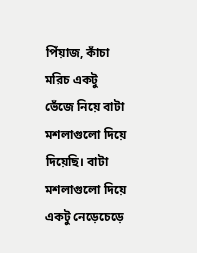পিঁয়াজ, কাঁচা মরিচ একটু ভেঁজে নিয়ে বাটা মশলাগুলো দিয়ে দিয়েছি। বাটা মশলাগুলো দিয়ে একটু নেড়েচেড়ে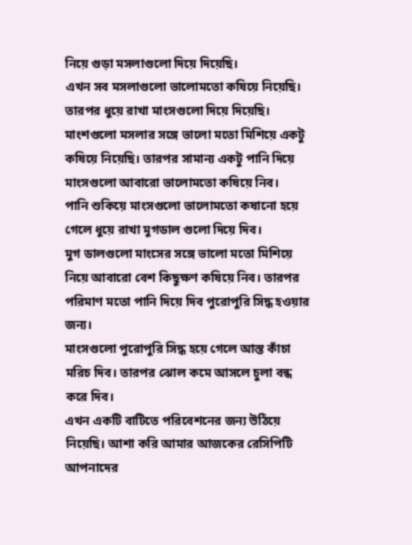নিয়ে গুড়া মসলাগুলো দিয়ে দিয়েছি।
এখন সব মসলাগুলো ভালোমতো কষিয়ে নিয়েছি। তারপর ধুয়ে রাখা মাংসগুলো দিয়ে দিয়েছি।
মাংশগুলো মসলার সঙ্গে ভালো মতো মিশিয়ে একটু কষিয়ে নিয়েছি। তারপর সামান্য একটু পানি দিয়ে মাংসগুলো আবারো ভালোমতো কষিয়ে নিব।
পানি শুকিয়ে মাংসগুলো ভালোমতো কষানো হয়ে গেলে ধুয়ে রাখা মুগডাল গুলো দিয়ে দিব।
মুগ ডালগুলো মাংসের সঙ্গে ভালো মতো মিশিয়ে নিয়ে আবারো বেশ কিছুক্ষণ কষিয়ে নিব। তারপর পরিমাণ মতো পানি দিয়ে দিব পুরোপুরি সিদ্ধ হওয়ার জন্য।
মাংসগুলো পুরোপুরি সিদ্ধ হয়ে গেলে আস্ত কাঁচা মরিচ দিব। তারপর ঝোল কমে আসলে চুলা বন্ধ করে দিব।
এখন একটি বাটিতে পরিবেশনের জন্য উঠিয়ে নিয়েছি। আশা করি আমার আজকের রেসিপিটি আপনাদের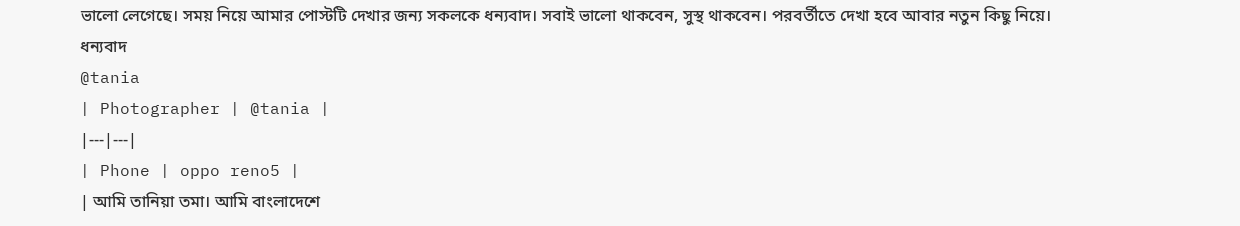ভালো লেগেছে। সময় নিয়ে আমার পোস্টটি দেখার জন্য সকলকে ধন্যবাদ। সবাই ভালো থাকবেন, সুস্থ থাকবেন। পরবর্তীতে দেখা হবে আবার নতুন কিছু নিয়ে।
ধন্যবাদ
@tania
| Photographer | @tania |
|---|---|
| Phone | oppo reno5 |
| আমি তানিয়া তমা। আমি বাংলাদেশে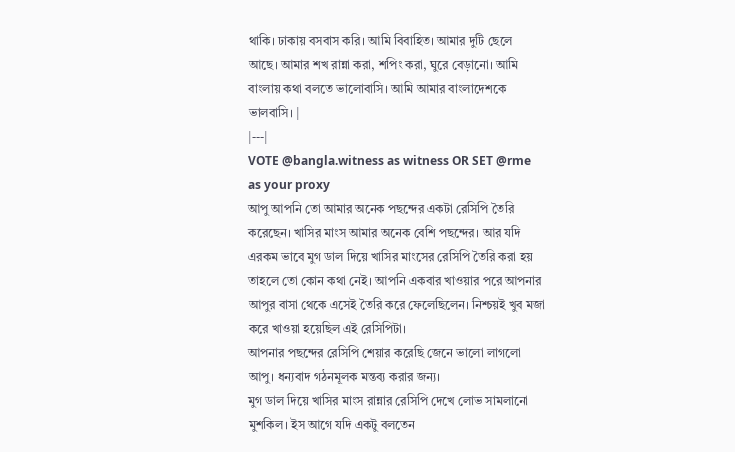থাকি। ঢাকায় বসবাস করি। আমি বিবাহিত। আমার দুটি ছেলে আছে। আমার শখ রান্না করা, শপিং করা, ঘুরে বেড়ানো। আমি বাংলায় কথা বলতে ভালোবাসি। আমি আমার বাংলাদেশকে ভালবাসি। |
|---|
VOTE @bangla.witness as witness OR SET @rme as your proxy
আপু আপনি তো আমার অনেক পছন্দের একটা রেসিপি তৈরি করেছেন। খাসির মাংস আমার অনেক বেশি পছন্দের। আর যদি এরকম ভাবে মুগ ডাল দিয়ে খাসির মাংসের রেসিপি তৈরি করা হয় তাহলে তো কোন কথা নেই। আপনি একবার খাওয়ার পরে আপনার আপুর বাসা থেকে এসেই তৈরি করে ফেলেছিলেন। নিশ্চয়ই খুব মজা করে খাওয়া হয়েছিল এই রেসিপিটা।
আপনার পছন্দের রেসিপি শেয়ার করেছি জেনে ভালো লাগলো আপু। ধন্যবাদ গঠনমূলক মন্তব্য করার জন্য।
মুগ ডাল দিয়ে খাসির মাংস রান্নার রেসিপি দেখে লোভ সামলানো মুশকিল। ইস আগে যদি একটু বলতেন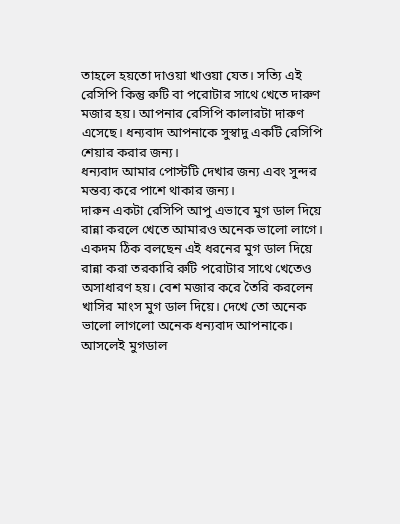তাহলে হয়তো দাওয়া খাওয়া যেত। সত্যি এই রেসিপি কিন্তু রুটি বা পরোটার সাথে খেতে দারুণ মজার হয়। আপনার রেসিপি কালারটা দারুণ এসেছে। ধন্যবাদ আপনাকে সুস্বাদু একটি রেসিপি শেয়ার করার জন্য।
ধন্যবাদ আমার পোস্টটি দেখার জন্য এবং সুন্দর মন্তব্য করে পাশে থাকার জন্য।
দারুন একটা রেসিপি আপু এভাবে মুগ ডাল দিয়ে রান্না করলে খেতে আমারও অনেক ভালো লাগে। একদম ঠিক বলছেন এই ধরনের মুগ ডাল দিয়ে রান্না করা তরকারি রুটি পরোটার সাথে খেতেও অসাধারণ হয়। বেশ মজার করে তৈরি করলেন খাসির মাংস মুগ ডাল দিয়ে। দেখে তো অনেক ভালো লাগলো অনেক ধন্যবাদ আপনাকে।
আসলেই মুগডাল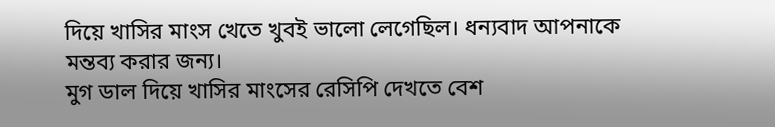দিয়ে খাসির মাংস খেতে খুবই ভালো লেগেছিল। ধন্যবাদ আপনাকে মন্তব্য করার জন্য।
মুগ ডাল দিয়ে খাসির মাংসের রেসিপি দেখতে বেশ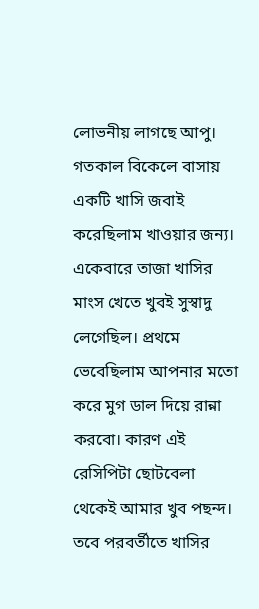লোভনীয় লাগছে আপু। গতকাল বিকেলে বাসায় একটি খাসি জবাই করেছিলাম খাওয়ার জন্য। একেবারে তাজা খাসির মাংস খেতে খুবই সুস্বাদু লেগেছিল। প্রথমে ভেবেছিলাম আপনার মতো করে মুগ ডাল দিয়ে রান্না করবো। কারণ এই রেসিপিটা ছোটবেলা থেকেই আমার খুব পছন্দ। তবে পরবর্তীতে খাসির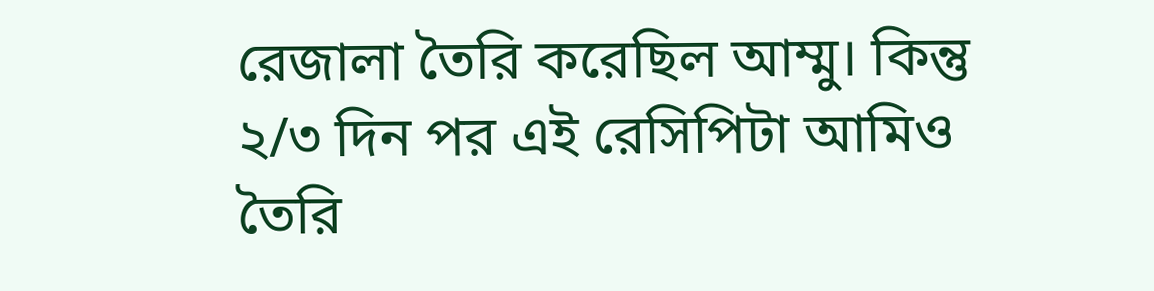রেজালা তৈরি করেছিল আম্মু। কিন্তু ২/৩ দিন পর এই রেসিপিটা আমিও তৈরি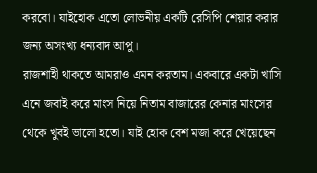করবো। যাইহোক এতো লোভনীয় একটি রেসিপি শেয়ার করার জন্য অসংখ্য ধন্যবাদ আপু।
রাজশাহী থাকতে আমরাও এমন করতাম। একবারে একটা খাসি এনে জবাই করে মাংস নিয়ে নিতাম বাজারের কেনার মাংসের থেকে খুবই ভালো হতো। যাই হোক বেশ মজা করে খেয়েছেন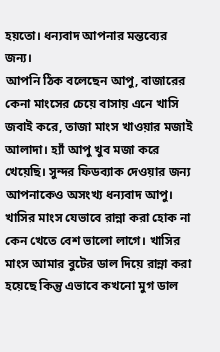হয়তো। ধন্যবাদ আপনার মন্তব্যের জন্য।
আপনি ঠিক বলেছেন আপু, বাজারের কেনা মাংসের চেয়ে বাসায় এনে খাসি জবাই করে, তাজা মাংস খাওয়ার মজাই আলাদা। হ্যাঁ আপু খুব মজা করে খেয়েছি। সুন্দর ফিডব্যাক দেওয়ার জন্য আপনাকেও অসংখ্য ধন্যবাদ আপু।
খাসির মাংস যেভাবে রান্না করা হোক না কেন খেতে বেশ ভালো লাগে। খাসির মাংস আমার বুটের ডাল দিয়ে রান্না করা হয়েছে কিন্তু এভাবে কখনো মুগ ডাল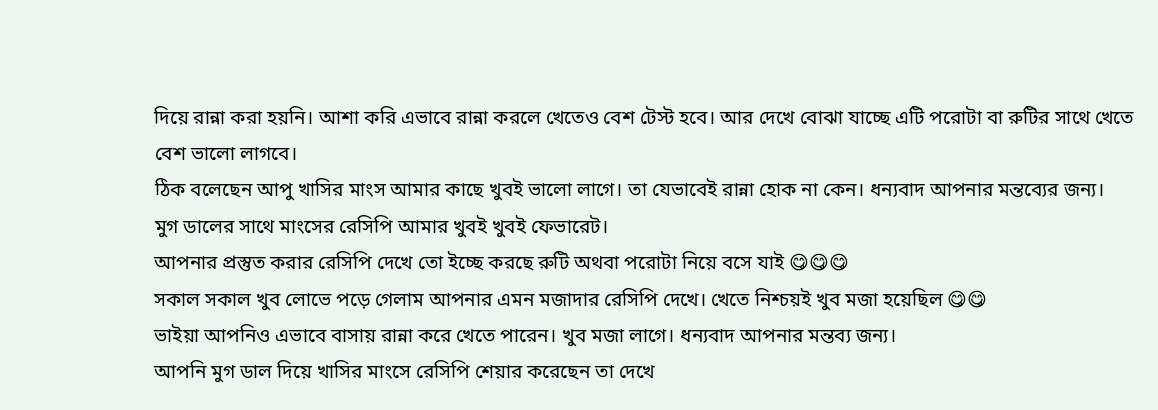দিয়ে রান্না করা হয়নি। আশা করি এভাবে রান্না করলে খেতেও বেশ টেস্ট হবে। আর দেখে বোঝা যাচ্ছে এটি পরোটা বা রুটির সাথে খেতে বেশ ভালো লাগবে।
ঠিক বলেছেন আপু খাসির মাংস আমার কাছে খুবই ভালো লাগে। তা যেভাবেই রান্না হোক না কেন। ধন্যবাদ আপনার মন্তব্যের জন্য।
মুগ ডালের সাথে মাংসের রেসিপি আমার খুবই খুবই ফেভারেট।
আপনার প্রস্তুত করার রেসিপি দেখে তো ইচ্ছে করছে রুটি অথবা পরোটা নিয়ে বসে যাই 😋😋😋
সকাল সকাল খুব লোভে পড়ে গেলাম আপনার এমন মজাদার রেসিপি দেখে। খেতে নিশ্চয়ই খুব মজা হয়েছিল 😋😋
ভাইয়া আপনিও এভাবে বাসায় রান্না করে খেতে পারেন। খুব মজা লাগে। ধন্যবাদ আপনার মন্তব্য জন্য।
আপনি মুগ ডাল দিয়ে খাসির মাংসে রেসিপি শেয়ার করেছেন তা দেখে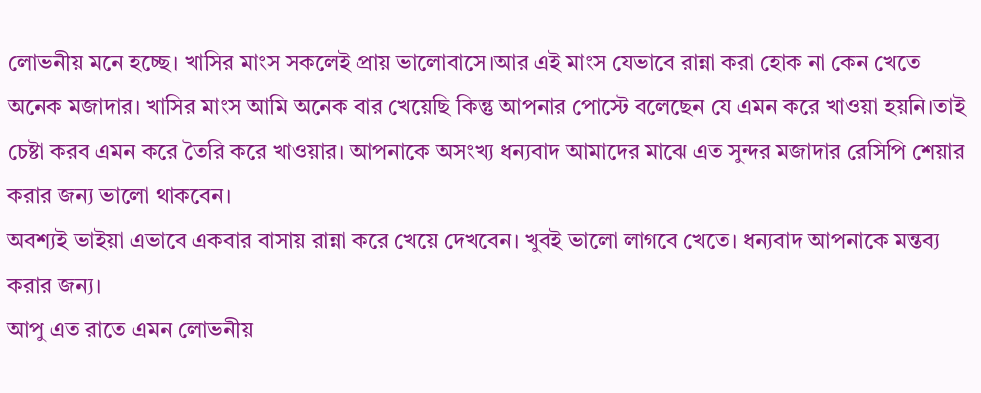লোভনীয় মনে হচ্ছে। খাসির মাংস সকলেই প্রায় ভালোবাসে।আর এই মাংস যেভাবে রান্না করা হোক না কেন খেতে অনেক মজাদার। খাসির মাংস আমি অনেক বার খেয়েছি কিন্তু আপনার পোস্টে বলেছেন যে এমন করে খাওয়া হয়নি।তাই চেষ্টা করব এমন করে তৈরি করে খাওয়ার। আপনাকে অসংখ্য ধন্যবাদ আমাদের মাঝে এত সুন্দর মজাদার রেসিপি শেয়ার করার জন্য ভালো থাকবেন।
অবশ্যই ভাইয়া এভাবে একবার বাসায় রান্না করে খেয়ে দেখবেন। খুবই ভালো লাগবে খেতে। ধন্যবাদ আপনাকে মন্তব্য করার জন্য।
আপু এত রাতে এমন লোভনীয়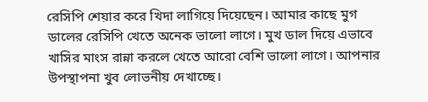রেসিপি শেয়ার করে খিদা লাগিয়ে দিয়েছেন। আমার কাছে মুগ ডালের রেসিপি খেতে অনেক ভালো লাগে। মুখ ডাল দিয়ে এভাবে খাসির মাংস রান্না করলে খেতে আরো বেশি ভালো লাগে। আপনার উপস্থাপনা খুব লোভনীয় দেখাচ্ছে।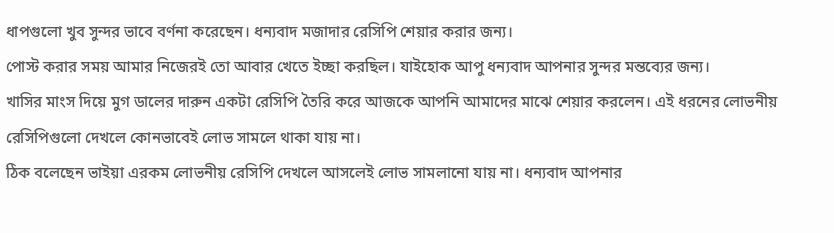ধাপগুলো খুব সুন্দর ভাবে বর্ণনা করেছেন। ধন্যবাদ মজাদার রেসিপি শেয়ার করার জন্য।
পোস্ট করার সময় আমার নিজেরই তো আবার খেতে ইচ্ছা করছিল। যাইহোক আপু ধন্যবাদ আপনার সুন্দর মন্তব্যের জন্য।
খাসির মাংস দিয়ে মুগ ডালের দারুন একটা রেসিপি তৈরি করে আজকে আপনি আমাদের মাঝে শেয়ার করলেন। এই ধরনের লোভনীয় রেসিপিগুলো দেখলে কোনভাবেই লোভ সামলে থাকা যায় না।
ঠিক বলেছেন ভাইয়া এরকম লোভনীয় রেসিপি দেখলে আসলেই লোভ সামলানো যায় না। ধন্যবাদ আপনার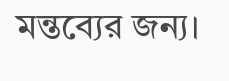মন্তব্যের জন্য।